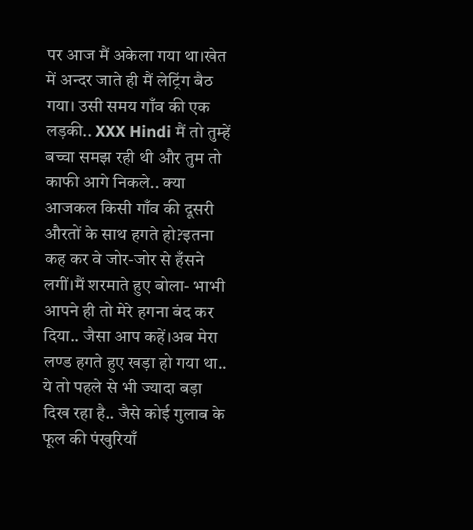पर आज मैं अकेला गया था।खेत में अन्दर जाते ही मैं लेट्रिंग बैठ गया। उसी समय गाँव की एक लड़की.. XXX Hindi मैं तो तुम्हें बच्चा समझ रही थी और तुम तो काफी आगे निकले.. क्या आजकल किसी गाँव की दूसरी औरतों के साथ हगते हो?इतना कह कर वे जोर-जोर से हँसने लगीं।मैं शरमाते हुए बोला- भाभी आपने ही तो मेरे हगना बंद कर दिया.. जैसा आप कहें।अब मेरा लण्ड हगते हुए खड़ा हो गया था.. ये तो पहले से भी ज्यादा बड़ा दिख रहा है.. जैसे कोई गुलाब के फूल की पंखुरियाँ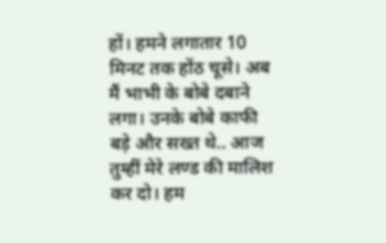हों। हमने लगातार 10 मिनट तक होंठ चूसे। अब मैं भाभी के बोबे दबाने लगा। उनके बोबे काफी बड़े और सख्त थे.. आज तुम्हीं मेरे लण्ड की मालिश कर दो। हम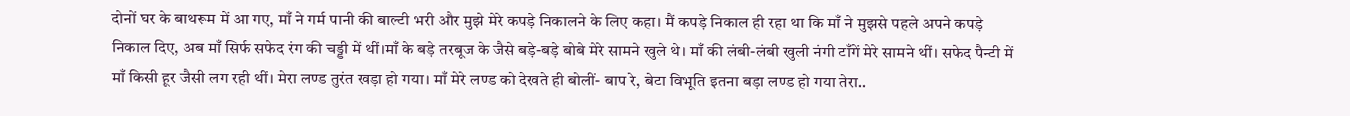दोनों घर के बाथरूम में आ गए, माँ ने गर्म पानी की बाल्टी भरी और मुझे मेरे कपड़े निकालने के लिए कहा। मैं कपड़े निकाल ही रहा था कि माँ ने मुझसे पहले अपने कपड़े निकाल दिए, अब माँ सिर्फ सफेद रंग की चड्डी में थीं।माँ के बड़े तरबूज के जैसे बड़े-बड़े बोबे मेरे सामने खुले थे। माँ की लंबी-लंबी खुली नंगी टाँगें मेरे सामने थीं। सफेद पैन्टी में माँ किसी हूर जैसी लग रही थीं। मेरा लण्ड तुरंत खड़ा हो गया। माँ मेरे लण्ड को देखते ही बोलीं- बाप रे, बेटा विभूति इतना बड़ा लण्ड हो गया तेरा..